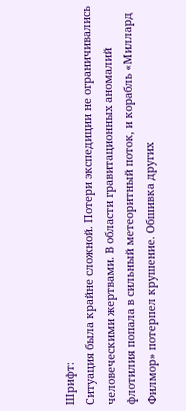Шрифт:
Ситуация была крайне сложной. Потери экспедиции не ограничивались человеческими жертвами. В области гравитационных аномалий флотилия попала в сильный метеоритный поток, и корабль «Миллард Филмор» потерпел крушение. Обшивка других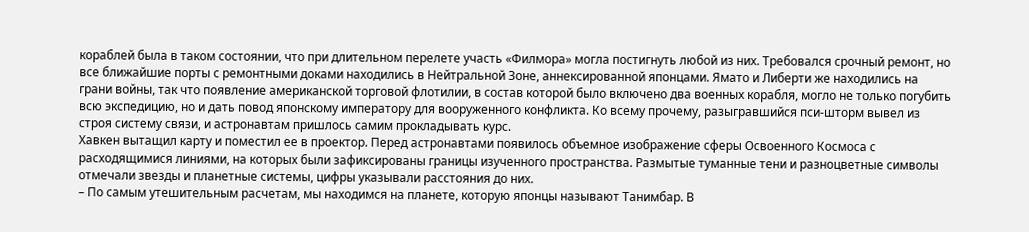кораблей была в таком состоянии, что при длительном перелете участь «Филмора» могла постигнуть любой из них. Требовался срочный ремонт, но все ближайшие порты с ремонтными доками находились в Нейтральной Зоне, аннексированной японцами. Ямато и Либерти же находились на грани войны, так что появление американской торговой флотилии, в состав которой было включено два военных корабля, могло не только погубить всю экспедицию, но и дать повод японскому императору для вооруженного конфликта. Ко всему прочему, разыгравшийся пси-шторм вывел из строя систему связи, и астронавтам пришлось самим прокладывать курс.
Хавкен вытащил карту и поместил ее в проектор. Перед астронавтами появилось объемное изображение сферы Освоенного Космоса с расходящимися линиями, на которых были зафиксированы границы изученного пространства. Размытые туманные тени и разноцветные символы отмечали звезды и планетные системы, цифры указывали расстояния до них.
– По самым утешительным расчетам, мы находимся на планете, которую японцы называют Танимбар. В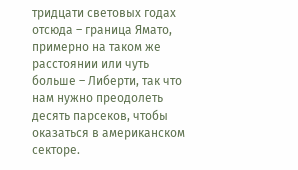тридцати световых годах отсюда – граница Ямато, примерно на таком же расстоянии или чуть больше – Либерти, так что нам нужно преодолеть десять парсеков, чтобы оказаться в американском секторе.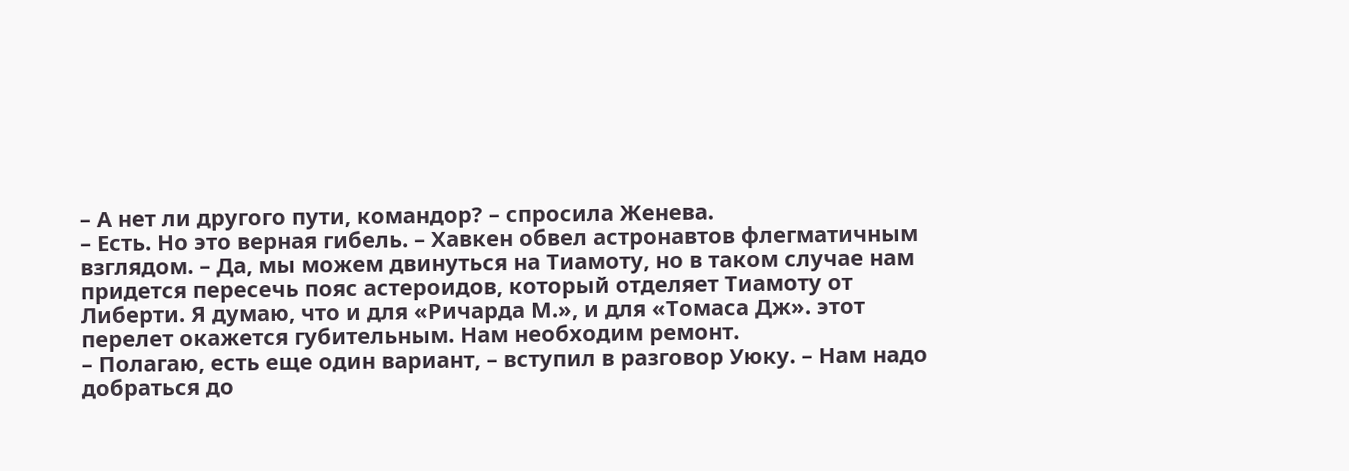– А нет ли другого пути, командор? – спросила Женева.
– Есть. Но это верная гибель. – Хавкен обвел астронавтов флегматичным взглядом. – Да, мы можем двинуться на Тиамоту, но в таком случае нам придется пересечь пояс астероидов, который отделяет Тиамоту от Либерти. Я думаю, что и для «Ричарда М.», и для «Томаса Дж». этот перелет окажется губительным. Нам необходим ремонт.
– Полагаю, есть еще один вариант, – вступил в разговор Уюку. – Нам надо добраться до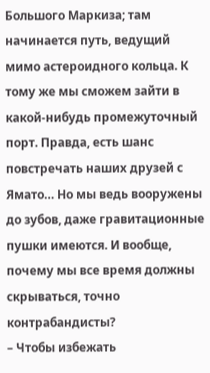Большого Маркиза; там начинается путь, ведущий мимо астероидного кольца. К тому же мы сможем зайти в какой-нибудь промежуточный порт. Правда, есть шанс повстречать наших друзей с Ямато… Но мы ведь вооружены до зубов, даже гравитационные пушки имеются. И вообще, почему мы все время должны скрываться, точно контрабандисты?
– Чтобы избежать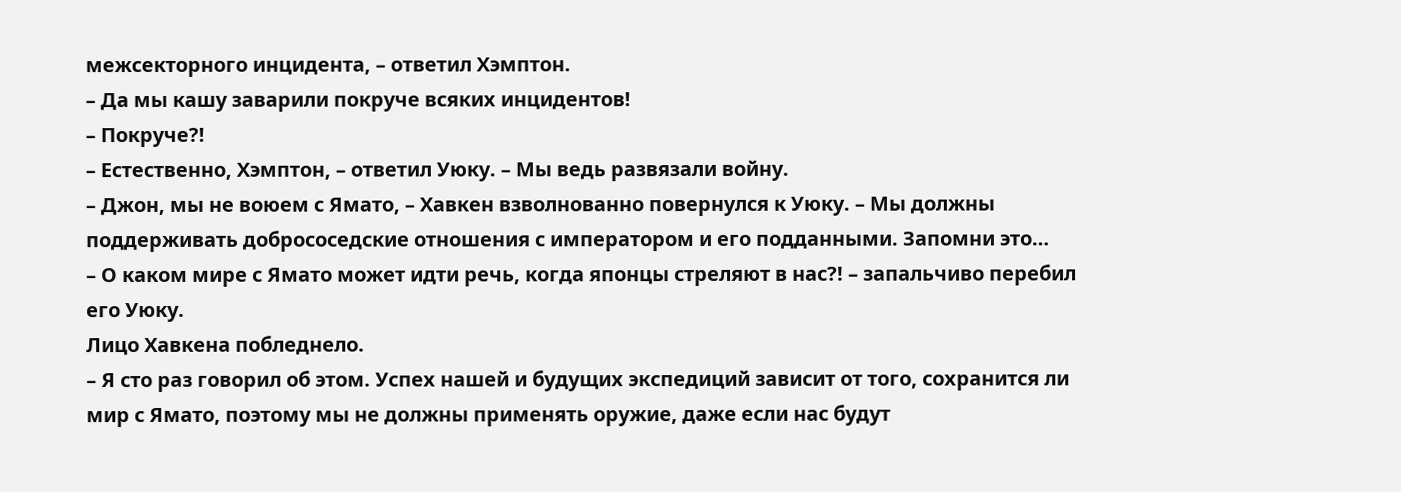межсекторного инцидента, – ответил Хэмптон.
– Да мы кашу заварили покруче всяких инцидентов!
– Покруче?!
– Естественно, Хэмптон, – ответил Уюку. – Мы ведь развязали войну.
– Джон, мы не воюем с Ямато, – Хавкен взволнованно повернулся к Уюку. – Мы должны поддерживать добрососедские отношения с императором и его подданными. Запомни это…
– О каком мире с Ямато может идти речь, когда японцы стреляют в нас?! – запальчиво перебил его Уюку.
Лицо Хавкена побледнело.
– Я сто раз говорил об этом. Успех нашей и будущих экспедиций зависит от того, сохранится ли мир с Ямато, поэтому мы не должны применять оружие, даже если нас будут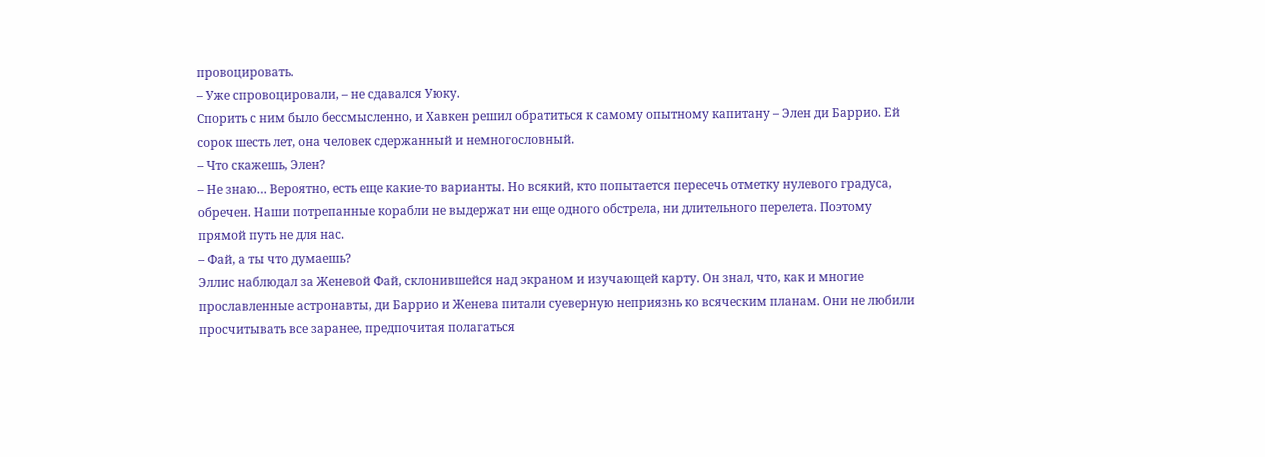провоцировать.
– Уже спровоцировали, – не сдавался Уюку.
Спорить с ним было бессмысленно, и Хавкен решил обратиться к самому опытному капитану – Элен ди Баррио. Ей сорок шесть лет, она человек сдержанный и немногословный.
– Что скажешь, Элен?
– Не знаю… Вероятно, есть еще какие-то варианты. Но всякий, кто попытается пересечь отметку нулевого градуса, обречен. Наши потрепанные корабли не выдержат ни еще одного обстрела, ни длительного перелета. Поэтому прямой путь не для нас.
– Фай, а ты что думаешь?
Эллис наблюдал за Женевой Фай, склонившейся над экраном и изучающей карту. Он знал, что, как и многие прославленные астронавты, ди Баррио и Женева питали суеверную неприязнь ко всяческим планам. Они не любили просчитывать все заранее, предпочитая полагаться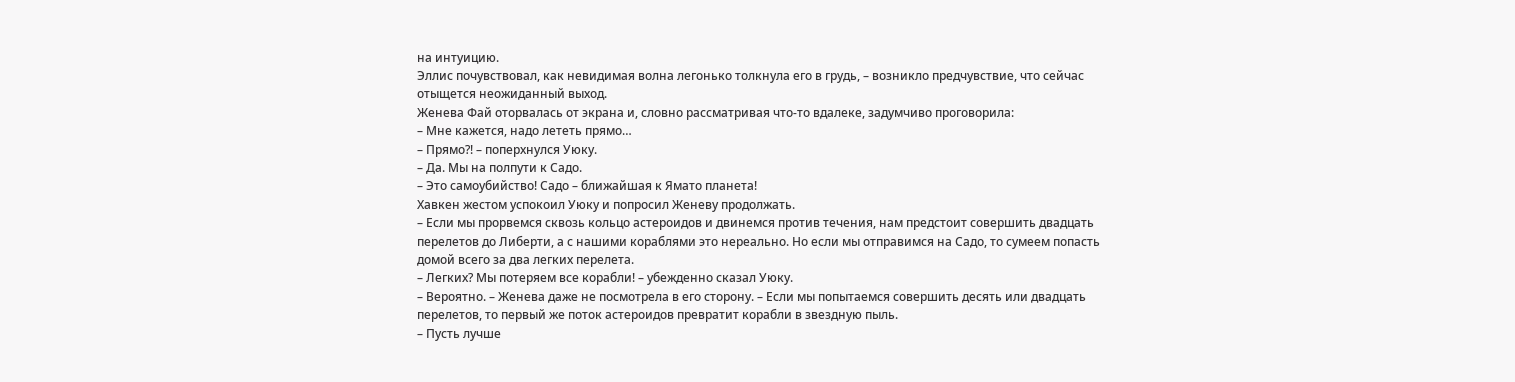на интуицию.
Эллис почувствовал, как невидимая волна легонько толкнула его в грудь, – возникло предчувствие, что сейчас отыщется неожиданный выход.
Женева Фай оторвалась от экрана и, словно рассматривая что-то вдалеке, задумчиво проговорила:
– Мне кажется, надо лететь прямо…
– Прямо?! – поперхнулся Уюку.
– Да. Мы на полпути к Садо.
– Это самоубийство! Садо – ближайшая к Ямато планета!
Хавкен жестом успокоил Уюку и попросил Женеву продолжать.
– Если мы прорвемся сквозь кольцо астероидов и двинемся против течения, нам предстоит совершить двадцать перелетов до Либерти, а с нашими кораблями это нереально. Но если мы отправимся на Садо, то сумеем попасть домой всего за два легких перелета.
– Легких? Мы потеряем все корабли! – убежденно сказал Уюку.
– Вероятно. – Женева даже не посмотрела в его сторону. – Если мы попытаемся совершить десять или двадцать перелетов, то первый же поток астероидов превратит корабли в звездную пыль.
– Пусть лучше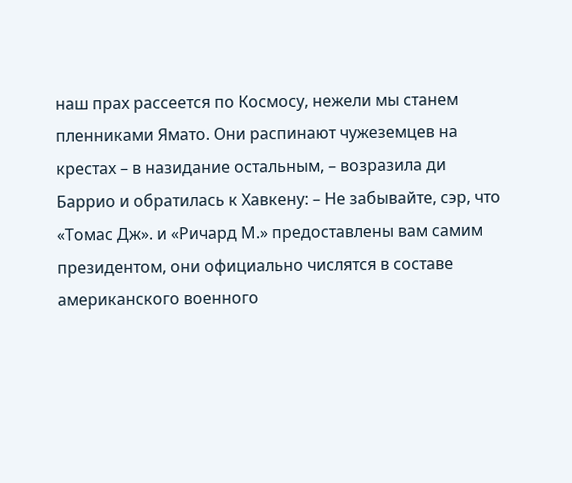наш прах рассеется по Космосу, нежели мы станем пленниками Ямато. Они распинают чужеземцев на крестах – в назидание остальным, – возразила ди Баррио и обратилась к Хавкену: – Не забывайте, сэр, что «Томас Дж». и «Ричард М.» предоставлены вам самим президентом, они официально числятся в составе американского военного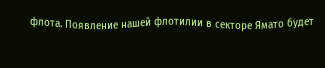флота. Появление нашей флотилии в секторе Ямато будет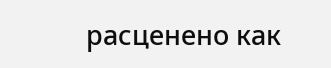расценено как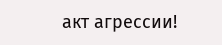акт агрессии!